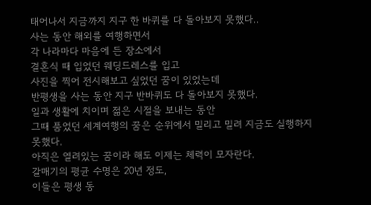태어나서 지금까지 지구 한 바퀴를 다 돌아보지 못했다..
사는 동안 해외를 여행하면서
각 나라마다 마음에 든 장소에서
결혼식 때 입었던 웨딩드레스를 입고
사진을 찍어 전시해보고 싶었던 꿈이 있었는데
반평생을 사는 동안 지구 반바퀴도 다 돌아보지 못했다.
일과 생활에 치이며 젊은 시절을 보내는 동안
그때 품었던 세계여행의 꿈은 순위에서 밀리고 밀려 지금도 실행하지 못했다.
아직은 열려있는 꿈이라 해도 이제는 체력이 모자란다.
갈매기의 평균 수명은 20년 정도,
이들은 평생 동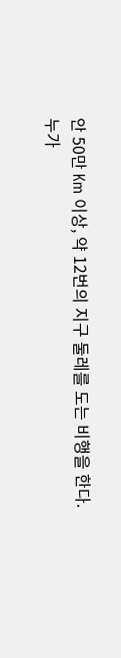안 50만 Km 이상, 약 12번의 지구 둘레를 도는 비행을 한다.
누가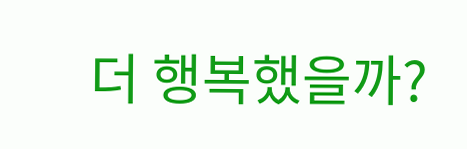더 행복했을까?